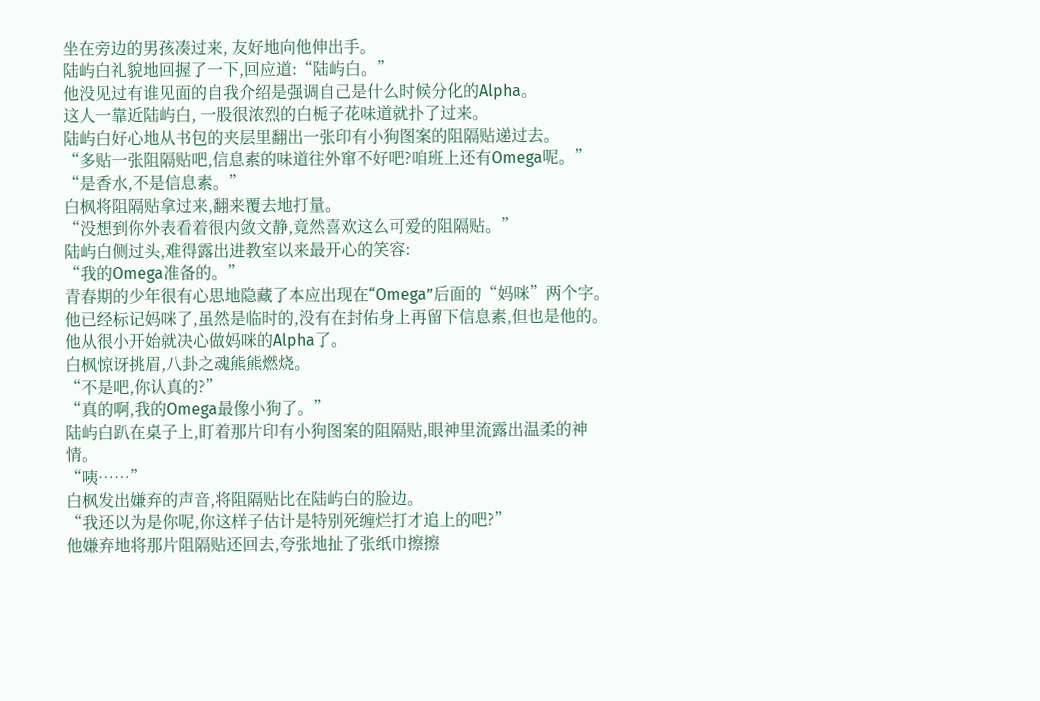坐在旁边的男孩凑过来, 友好地向他伸出手。
陆屿白礼貌地回握了一下,回应道:“陆屿白。”
他没见过有谁见面的自我介绍是强调自己是什么时候分化的Alpha。
这人一靠近陆屿白, 一股很浓烈的白栀子花味道就扑了过来。
陆屿白好心地从书包的夹层里翻出一张印有小狗图案的阻隔贴递过去。
“多贴一张阻隔贴吧,信息素的味道往外窜不好吧?咱班上还有Omega呢。”
“是香水,不是信息素。”
白枫将阻隔贴拿过来,翻来覆去地打量。
“没想到你外表看着很内敛文静,竟然喜欢这么可爱的阻隔贴。”
陆屿白侧过头,难得露出进教室以来最开心的笑容:
“我的Omega准备的。”
青春期的少年很有心思地隐藏了本应出现在“Omega”后面的“妈咪”两个字。
他已经标记妈咪了,虽然是临时的,没有在封佑身上再留下信息素,但也是他的。
他从很小开始就决心做妈咪的Alpha了。
白枫惊讶挑眉,八卦之魂熊熊燃烧。
“不是吧,你认真的?”
“真的啊,我的Omega最像小狗了。”
陆屿白趴在桌子上,盯着那片印有小狗图案的阻隔贴,眼神里流露出温柔的神情。
“咦……”
白枫发出嫌弃的声音,将阻隔贴比在陆屿白的脸边。
“我还以为是你呢,你这样子估计是特别死缠烂打才追上的吧?”
他嫌弃地将那片阻隔贴还回去,夸张地扯了张纸巾擦擦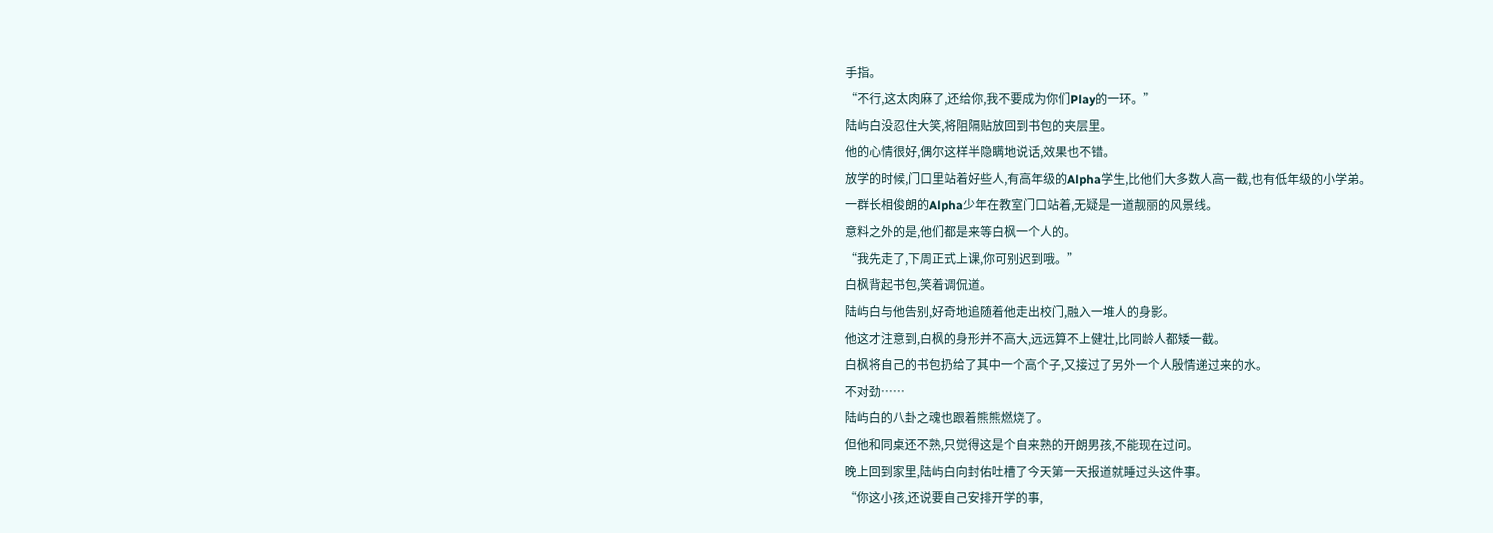手指。
“不行,这太肉麻了,还给你,我不要成为你们Play的一环。”
陆屿白没忍住大笑,将阻隔贴放回到书包的夹层里。
他的心情很好,偶尔这样半隐瞒地说话,效果也不错。
放学的时候,门口里站着好些人,有高年级的Alpha学生,比他们大多数人高一截,也有低年级的小学弟。
一群长相俊朗的Alpha少年在教室门口站着,无疑是一道靓丽的风景线。
意料之外的是,他们都是来等白枫一个人的。
“我先走了,下周正式上课,你可别迟到哦。”
白枫背起书包,笑着调侃道。
陆屿白与他告别,好奇地追随着他走出校门,融入一堆人的身影。
他这才注意到,白枫的身形并不高大,远远算不上健壮,比同龄人都矮一截。
白枫将自己的书包扔给了其中一个高个子,又接过了另外一个人殷情递过来的水。
不对劲……
陆屿白的八卦之魂也跟着熊熊燃烧了。
但他和同桌还不熟,只觉得这是个自来熟的开朗男孩,不能现在过问。
晚上回到家里,陆屿白向封佑吐槽了今天第一天报道就睡过头这件事。
“你这小孩,还说要自己安排开学的事,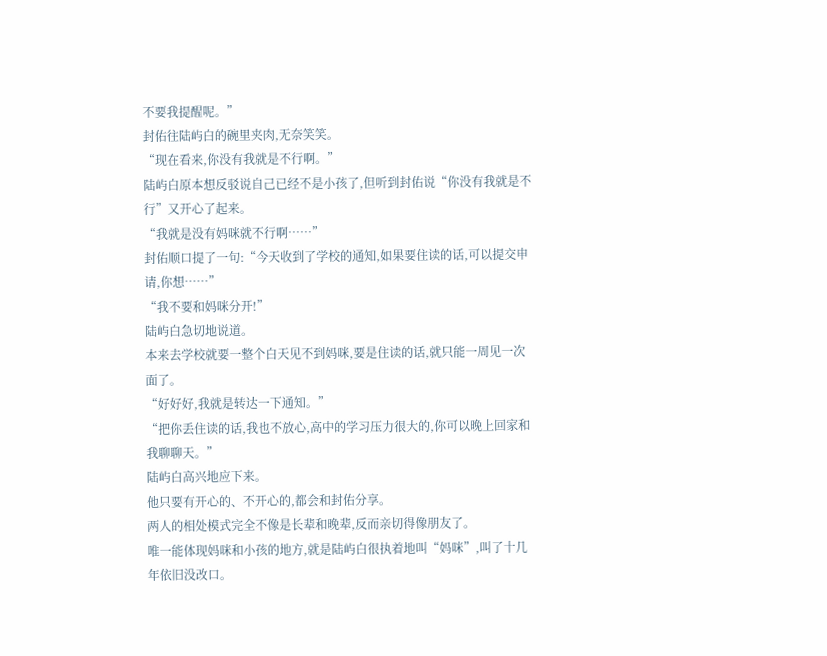不要我提醒呢。”
封佑往陆屿白的碗里夹肉,无奈笑笑。
“现在看来,你没有我就是不行啊。”
陆屿白原本想反驳说自己已经不是小孩了,但听到封佑说“你没有我就是不行”又开心了起来。
“我就是没有妈咪就不行啊……”
封佑顺口提了一句:“今天收到了学校的通知,如果要住读的话,可以提交申请,你想……”
“我不要和妈咪分开!”
陆屿白急切地说道。
本来去学校就要一整个白天见不到妈咪,要是住读的话,就只能一周见一次面了。
“好好好,我就是转达一下通知。”
“把你丢住读的话,我也不放心,高中的学习压力很大的,你可以晚上回家和我聊聊天。”
陆屿白高兴地应下来。
他只要有开心的、不开心的,都会和封佑分享。
两人的相处模式完全不像是长辈和晚辈,反而亲切得像朋友了。
唯一能体现妈咪和小孩的地方,就是陆屿白很执着地叫“妈咪”,叫了十几年依旧没改口。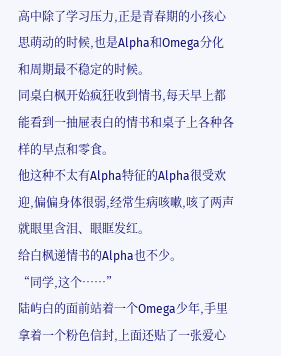高中除了学习压力,正是青春期的小孩心思萌动的时候,也是Alpha和Omega分化和周期最不稳定的时候。
同桌白枫开始疯狂收到情书,每天早上都能看到一抽屉表白的情书和桌子上各种各样的早点和零食。
他这种不太有Alpha特征的Alpha很受欢迎,偏偏身体很弱,经常生病咳嗽,咳了两声就眼里含泪、眼眶发红。
给白枫递情书的Alpha也不少。
“同学,这个……”
陆屿白的面前站着一个Omega少年,手里拿着一个粉色信封,上面还贴了一张爱心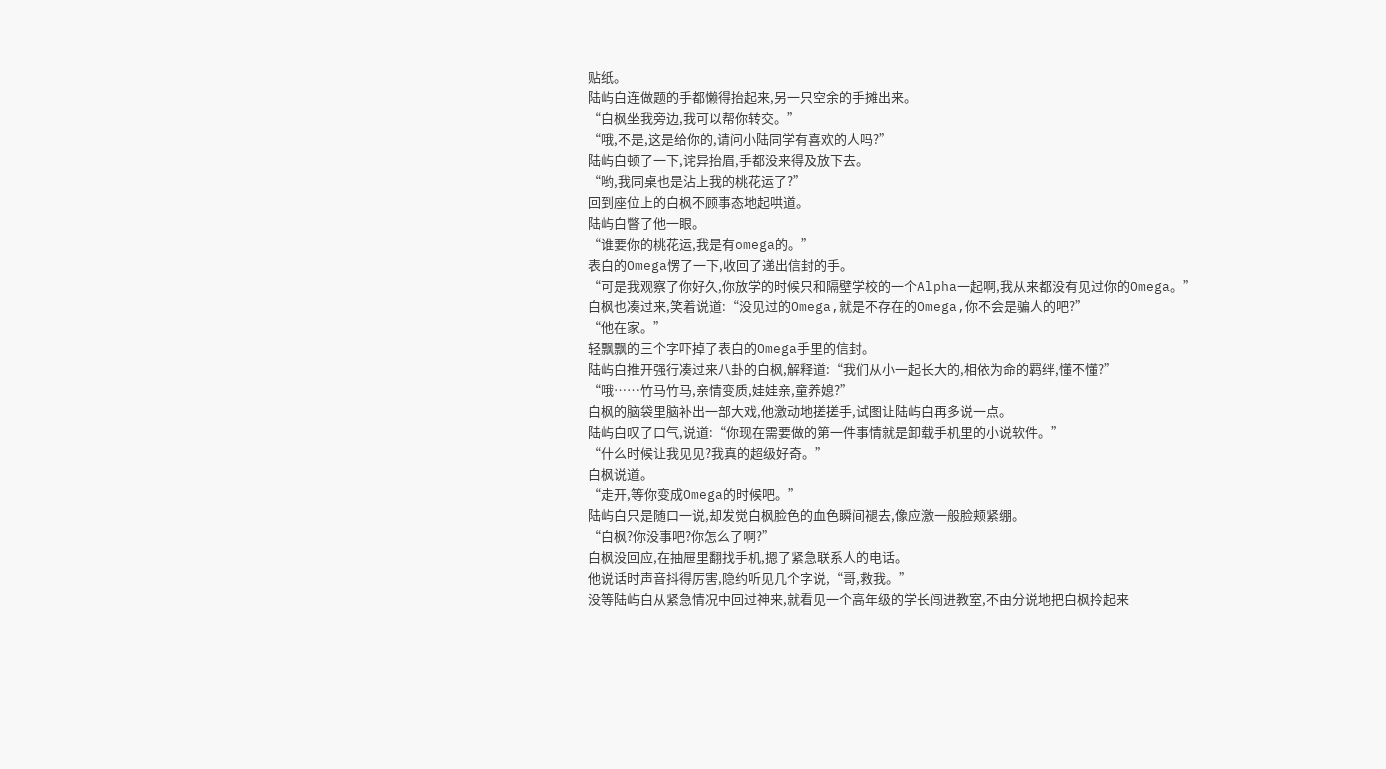贴纸。
陆屿白连做题的手都懒得抬起来,另一只空余的手摊出来。
“白枫坐我旁边,我可以帮你转交。”
“哦,不是,这是给你的,请问小陆同学有喜欢的人吗?”
陆屿白顿了一下,诧异抬眉,手都没来得及放下去。
“哟,我同桌也是沾上我的桃花运了?”
回到座位上的白枫不顾事态地起哄道。
陆屿白瞥了他一眼。
“谁要你的桃花运,我是有omega的。”
表白的Omega愣了一下,收回了递出信封的手。
“可是我观察了你好久,你放学的时候只和隔壁学校的一个Alpha一起啊,我从来都没有见过你的Omega。”
白枫也凑过来,笑着说道:“没见过的Omega,就是不存在的Omega,你不会是骗人的吧?”
“他在家。”
轻飘飘的三个字吓掉了表白的Omega手里的信封。
陆屿白推开强行凑过来八卦的白枫,解释道:“我们从小一起长大的,相依为命的羁绊,懂不懂?”
“哦……竹马竹马,亲情变质,娃娃亲,童养媳?”
白枫的脑袋里脑补出一部大戏,他激动地搓搓手,试图让陆屿白再多说一点。
陆屿白叹了口气,说道:“你现在需要做的第一件事情就是卸载手机里的小说软件。”
“什么时候让我见见?我真的超级好奇。”
白枫说道。
“走开,等你变成Omega的时候吧。”
陆屿白只是随口一说,却发觉白枫脸色的血色瞬间褪去,像应激一般脸颊紧绷。
“白枫?你没事吧?你怎么了啊?”
白枫没回应,在抽屉里翻找手机,摁了紧急联系人的电话。
他说话时声音抖得厉害,隐约听见几个字说,“哥,救我。”
没等陆屿白从紧急情况中回过神来,就看见一个高年级的学长闯进教室,不由分说地把白枫拎起来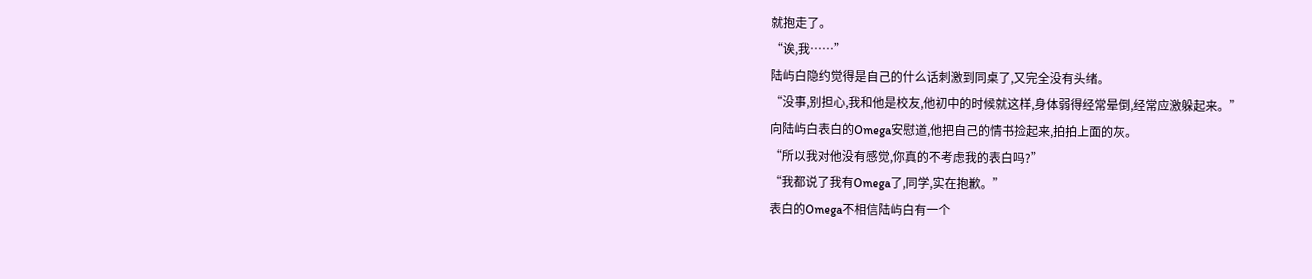就抱走了。
“诶,我……”
陆屿白隐约觉得是自己的什么话刺激到同桌了,又完全没有头绪。
“没事,别担心,我和他是校友,他初中的时候就这样,身体弱得经常晕倒,经常应激躲起来。”
向陆屿白表白的Omega安慰道,他把自己的情书捡起来,拍拍上面的灰。
“所以我对他没有感觉,你真的不考虑我的表白吗?”
“我都说了我有Omega了,同学,实在抱歉。”
表白的Omega不相信陆屿白有一个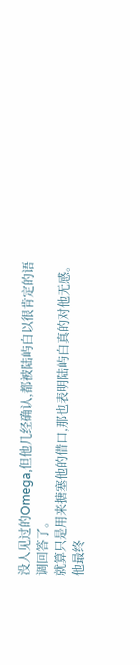没人见过的Omega,但他几经确认,都被陆屿白以很肯定的语调回答了。
就算只是用来搪塞他的借口,那也表明陆屿白真的对他无感。
他最终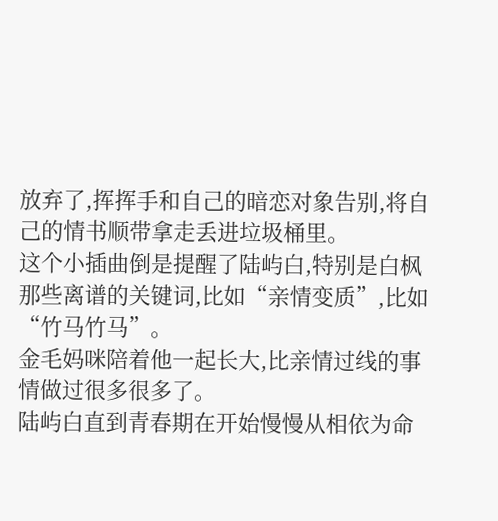放弃了,挥挥手和自己的暗恋对象告别,将自己的情书顺带拿走丢进垃圾桶里。
这个小插曲倒是提醒了陆屿白,特别是白枫那些离谱的关键词,比如“亲情变质”,比如“竹马竹马”。
金毛妈咪陪着他一起长大,比亲情过线的事情做过很多很多了。
陆屿白直到青春期在开始慢慢从相依为命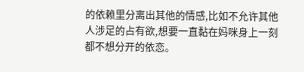的依赖里分离出其他的情感,比如不允许其他人涉足的占有欲,想要一直黏在妈咪身上一刻都不想分开的依恋。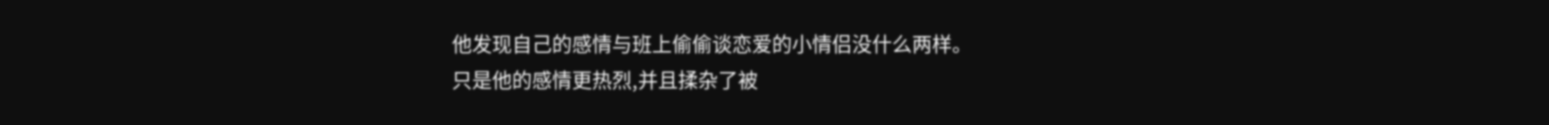他发现自己的感情与班上偷偷谈恋爱的小情侣没什么两样。
只是他的感情更热烈,并且揉杂了被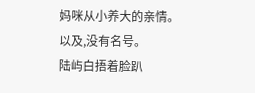妈咪从小养大的亲情。
以及,没有名号。
陆屿白捂着脸趴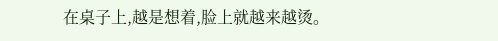在桌子上,越是想着,脸上就越来越烫。